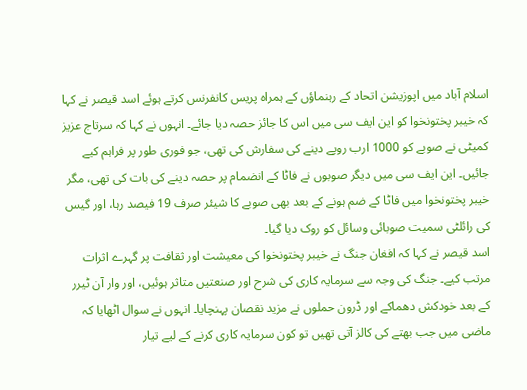اسلام آباد میں اپوزیشن اتحاد کے رہنماؤں کے ہمراہ پریس کانفرنس کرتے ہوئے اسد قیصر نے کہا کہ خیبر پختونخوا کو این ایف سی میں اس کا جائز حصہ دیا جائے۔ انہوں نے کہا کہ سرتاج عزیز کمیٹی نے صوبے کو 1000 ارب روپے دینے کی سفارش کی تھی، جو فوری طور پر فراہم کیے جائیں۔ این ایف سی میں دیگر صوبوں نے فاٹا کے انضمام پر حصہ دینے کی بات کی تھی، مگر خیبر پختونخوا میں فاٹا کے ضم ہونے کے بعد بھی صوبے کا شیئر صرف 19 فیصد رہا، اور گیس کی رائلٹی سمیت صوبائی وسائل کو روک دیا گیا۔
اسد قیصر نے کہا کہ افغان جنگ نے خیبر پختونخوا کی معیشت اور ثقافت پر گہرے اثرات مرتب کیے۔ جنگ کی وجہ سے سرمایہ کاری کی شرح اور صنعتیں متاثر ہوئیں، اور وار آن ٹیرر کے بعد خودکش دھماکے اور ڈرون حملوں نے مزید نقصان پہنچایا۔ انہوں نے سوال اٹھایا کہ ماضی میں جب بھتے کی کالز آتی تھیں تو کون سرمایہ کاری کرنے کے لیے تیار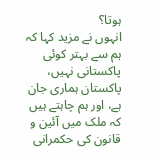ہوتا؟
انہوں نے مزید کہا کہ ہم سے بہتر کوئی پاکستانی نہیں، پاکستان ہماری جان ہے، اور ہم چاہتے ہیں کہ ملک میں آئین و قانون کی حکمرانی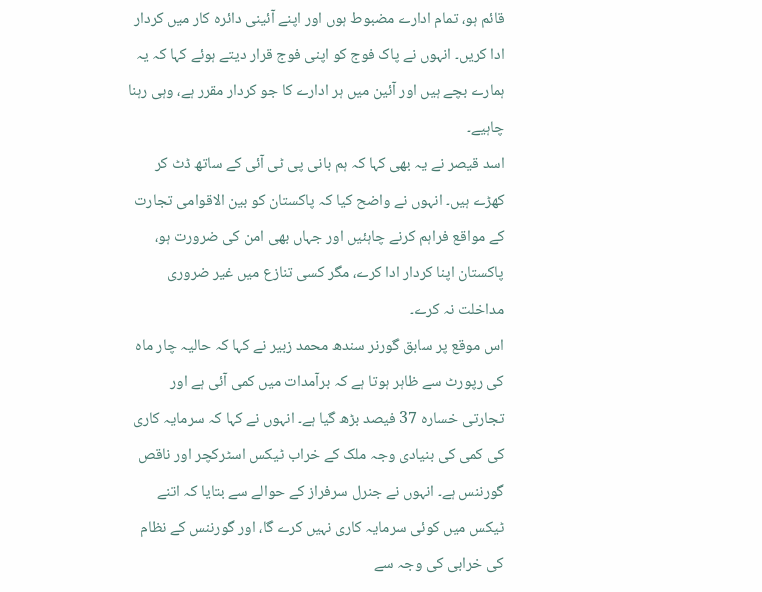قائم ہو، تمام ادارے مضبوط ہوں اور اپنے آئینی دائرہ کار میں کردار ادا کریں۔ انہوں نے پاک فوج کو اپنی فوج قرار دیتے ہوئے کہا کہ یہ ہمارے بچے ہیں اور آئین میں ہر ادارے کا جو کردار مقرر ہے، وہی رہنا چاہیے۔
اسد قیصر نے یہ بھی کہا کہ ہم بانی پی ٹی آئی کے ساتھ ڈٹ کر کھڑے ہیں۔ انہوں نے واضح کیا کہ پاکستان کو بین الاقوامی تجارت کے مواقع فراہم کرنے چاہئیں اور جہاں بھی امن کی ضرورت ہو، پاکستان اپنا کردار ادا کرے، مگر کسی تنازع میں غیر ضروری مداخلت نہ کرے۔
اس موقع پر سابق گورنر سندھ محمد زبیر نے کہا کہ حالیہ چار ماہ کی رپورٹ سے ظاہر ہوتا ہے کہ برآمدات میں کمی آئی ہے اور تجارتی خسارہ 37 فیصد بڑھ گیا ہے۔ انہوں نے کہا کہ سرمایہ کاری کی کمی کی بنیادی وجہ ملک کے خراب ٹیکس اسٹرکچر اور ناقص گورننس ہے۔ انہوں نے جنرل سرفراز کے حوالے سے بتایا کہ اتنے ٹیکس میں کوئی سرمایہ کاری نہیں کرے گا، اور گورننس کے نظام کی خرابی کی وجہ سے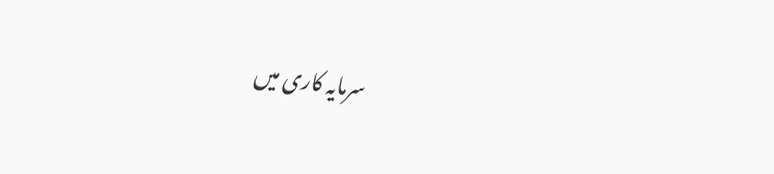سرمایہ کاری میں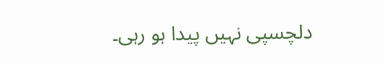دلچسپی نہیں پیدا ہو رہی۔